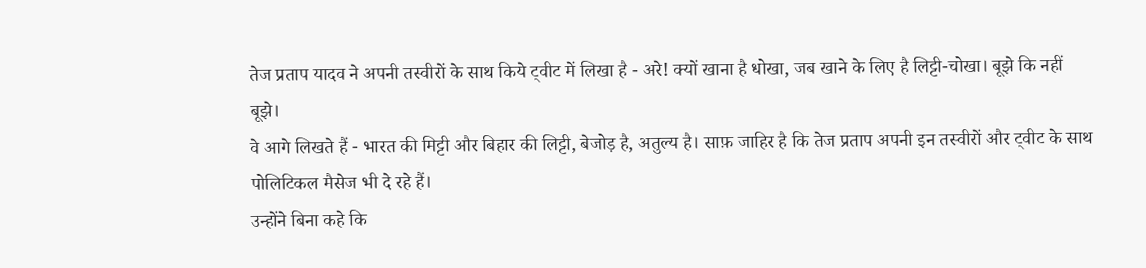तेज प्रताप यादव ने अपनी तस्वीरों के साथ किये ट्वीट में लिखा है - अरे! क्यों खाना है धोखा, जब खाने के लिए है लिट्टी-चोखा। बूझे कि नहीं बूझे।
वे आगे लिखते हैं - भारत की मिट्टी और बिहार की लिट्टी, बेजोड़ है, अतुल्य है। साफ़ जाहिर है कि तेज प्रताप अपनी इन तस्वीरों और ट्वीट के साथ पोलिटिकल मैसेज भी दे रहे हैं।
उन्होंने बिना कहे कि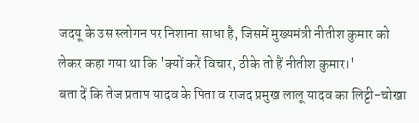जदयू के उस स्लोगन पर निशाना साधा है, जिसमें मुख्यमंत्री नीतीश कुमार को लेकर कहा गया था कि 'क्यों करें विचार, ठीके तो हैं नीतीश कुमार।'
बता दें कि तेज प्रताप यादव के पिता व राजद प्रमुख लालू यादव का लिट्टी-चोखा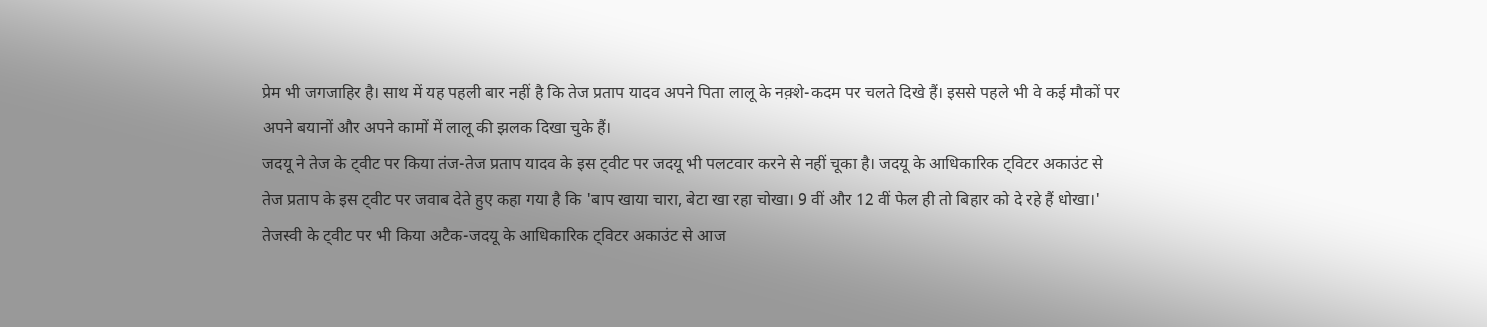प्रेम भी जगजाहिर है। साथ में यह पहली बार नहीं है कि तेज प्रताप यादव अपने पिता लालू के नक़्शे-कदम पर चलते दिखे हैं। इससे पहले भी वे कई मौकों पर अपने बयानों और अपने कामों में लालू की झलक दिखा चुके हैं।
जदयू ने तेज के ट्वीट पर किया तंज-तेज प्रताप यादव के इस ट्वीट पर जदयू भी पलटवार करने से नहीं चूका है। जदयू के आधिकारिक ट्विटर अकाउंट से तेज प्रताप के इस ट्वीट पर जवाब देते हुए कहा गया है कि 'बाप खाया चारा, बेटा खा रहा चोखा। 9 वीं और 12 वीं फेल ही तो बिहार को दे रहे हैं धोखा।'
तेजस्वी के ट्वीट पर भी किया अटैक-जदयू के आधिकारिक ट्विटर अकाउंट से आज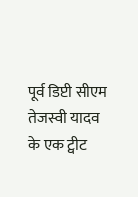पूर्व डिप्टी सीएम तेजस्वी यादव के एक ट्वीट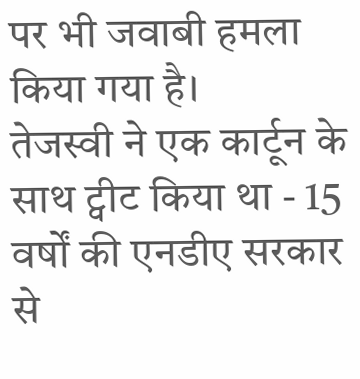पर भी जवाबी हमला किया गया है।
तेजस्वी ने एक कार्टून के साथ ट्वीट किया था - 15 वर्षों की एनडीए सरकार से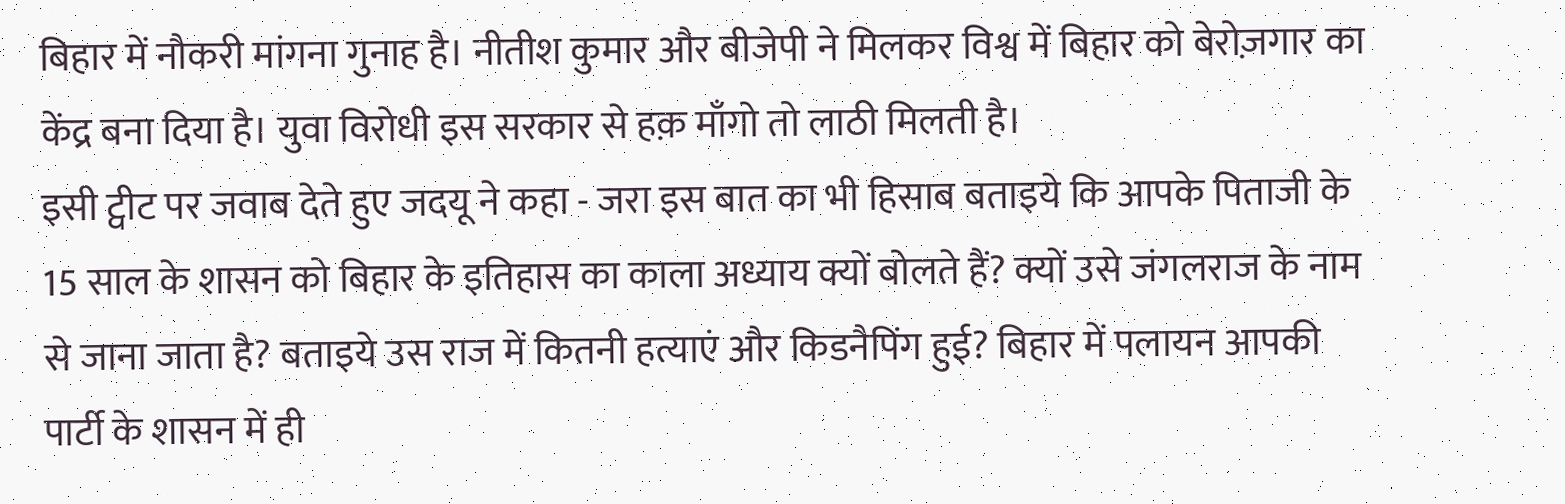बिहार में नौकरी मांगना गुनाह है। नीतीश कुमार और बीजेपी ने मिलकर विश्व में बिहार को बेरोज़गार का केंद्र बना दिया है। युवा विरोधी इस सरकार से हक़ माँगो तो लाठी मिलती है।
इसी ट्वीट पर जवाब देते हुए जदयू ने कहा - जरा इस बात का भी हिसाब बताइये कि आपके पिताजी के 15 साल के शासन को बिहार के इतिहास का काला अध्याय क्यों बोलते हैं? क्यों उसे जंगलराज के नाम से जाना जाता है? बताइये उस राज में कितनी हत्याएं और किडनैपिंग हुई? बिहार में पलायन आपकी पार्टी के शासन में ही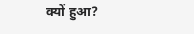क्यों हुआ?